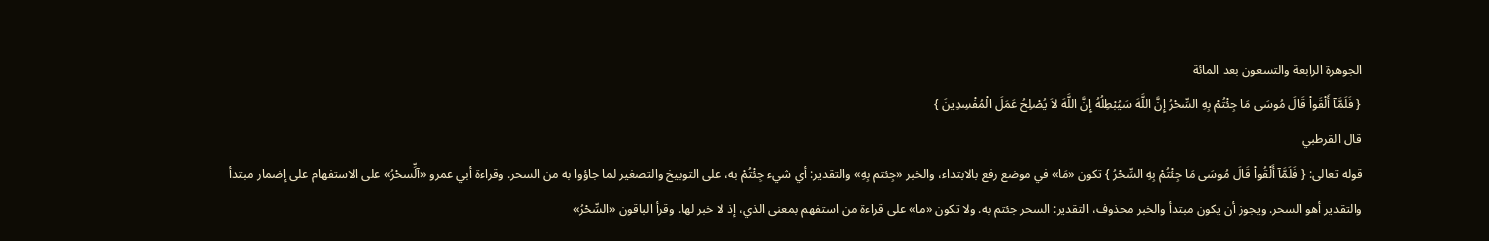الجوهرة الرابعة والتسعون بعد المائة
{ فَلَمَّآ أَلْقَواْ قَالَ مُوسَى مَا جِئْتُمْ بِهِ السِّحْرُ إِنَّ اللَّهَ سَيُبْطِلُهُ إِنَّ اللَّهَ لاَ يُصْلِحُ عَمَلَ الْمُفْسِدِينَ }
قال القرطبي
قوله تعالى: { فَلَمَّآ أَلْقُواْ قَالَ مُوسَى مَا جِئْتُمْ بِهِ السِّحْرُ } تكون «مَا» في موضع رفع بالابتداء، والخبر «جِئتم بِهِ» والتقدير: أي شيء جِئْتُمْ به، على التوبيخ والتصغير لما جاؤوا به من السحر. وقراءة أبي عمرو «آلِّسحْرُ» على الاستفهام على إضمار مبتدأ والتقدير أهو السحر. ويجوز أن يكون مبتدأ والخبر محذوف، التقدير: السحر جئتم به. ولا تكون «ما» على قراءة من استفهم بمعنى الذي، إذ لا خبر لها. وقرأ الباقون «السِّحْرُ»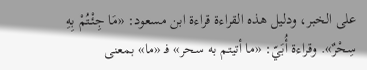على الخبر، ودليل هذه القراءة قراءة ابن مسعود: «مَا جِئْتُمْ بِهِ سِحْرٌ». وقراءة أُبَيّ: «ما أتيتم به سحر» فـ «ما» بمعنى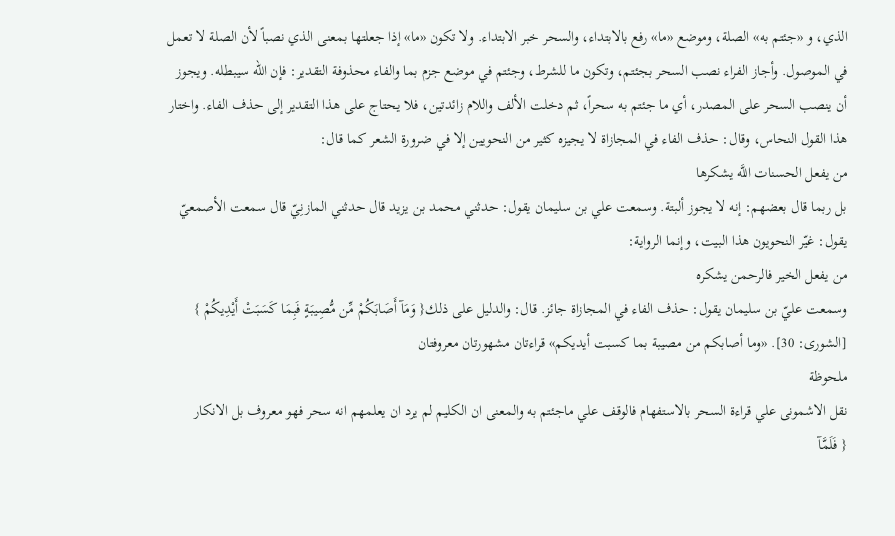الذي، و «جئتم به» الصلة، وموضع «ما» رفع بالابتداء، والسحر خبر الابتداء. ولا تكون «ما» إذا جعلتها بمعنى الذي نصباً لأن الصلة لا تعمل في الموصول. وأجاز الفراء نصب السحر بجئتم، وتكون ما للشرط، وجئتم في موضع جزم بما والفاء محذوفة التقدير: فإن الله سيبطله. ويجوز أن ينصب السحر على المصدر، أي ما جئتم به سحراً، ثم دخلت الألف واللام زائدتين، فلا يحتاج على هذا التقدير إلى حذف الفاء. واختار هذا القول النحاس، وقال: حذف الفاء في المجازاة لا يجيزه كثير من النحويين إلا في ضرورة الشعر كما قال:
من يفعل الحسنات اللَّه يشكرها
بل ربما قال بعضهم: إنه لا يجوز ألبتة. وسمعت علي بن سليمان يقول: حدثني محمد بن يزيد قال حدثني المازنِيّ قال سمعت الأصمعيّ يقول: غيّر النحويون هذا البيت، وإنما الرواية:
من يفعل الخير فالرحمن يشكره
وسمعت عليّ بن سليمان يقول: حذف الفاء في المجازاة جائز. قال: والدليل على ذلك{ وَمَآ أَصَابَكُمْ مِّن مُّصِيبَةٍ فَبِمَا كَسَبَتْ أَيْدِيكُمْ } [الشورى: 30]. «وما أصابكم من مصيبة بما كسبت أيديكم» قراءتان مشهورتان معروفتان
ملحوظة
نقل الاشمونى علي قراءة السحر بالاستفهام فالوقف علي ماجئتم به والمعنى ان الكليم لم يرد ان يعلمهم انه سحر فهو معروف بل الانكار
{ فَلَمَّآ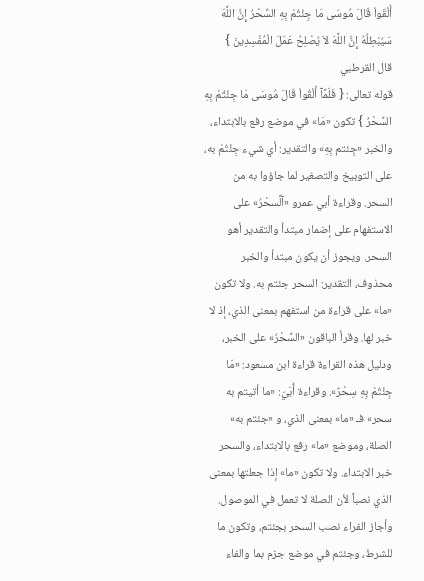أَلْقَواْ قَالَ مُوسَى مَا جِئْتُمْ بِهِ السِّحْرُ إِنَّ اللَّهَ سَيُبْطِلُهُ إِنَّ اللَّهَ لاَ يُصْلِحُ عَمَلَ الْمُفْسِدِينَ }
قال القرطبي
قوله تعالى: { فَلَمَّآ أَلْقُواْ قَالَ مُوسَى مَا جِئْتُمْ بِهِ السِّحْرُ } تكون «مَا» في موضع رفع بالابتداء، والخبر «جِئتم بِهِ» والتقدير: أي شيء جِئْتُمْ به، على التوبيخ والتصغير لما جاؤوا به من السحر. وقراءة أبي عمرو «آلِّسحْرُ» على الاستفهام على إضمار مبتدأ والتقدير أهو السحر. ويجوز أن يكون مبتدأ والخبر محذوف، التقدير: السحر جئتم به. ولا تكون «ما» على قراءة من استفهم بمعنى الذي، إذ لا خبر لها. وقرأ الباقون «السِّحْرُ» على الخبر، ودليل هذه القراءة قراءة ابن مسعود: «مَا جِئْتُمْ بِهِ سِحْرٌ». وقراءة أُبَيّ: «ما أتيتم به سحر» فـ «ما» بمعنى الذي، و «جئتم به» الصلة، وموضع «ما» رفع بالابتداء، والسحر خبر الابتداء. ولا تكون «ما» إذا جعلتها بمعنى الذي نصباً لأن الصلة لا تعمل في الموصول. وأجاز الفراء نصب السحر بجئتم، وتكون ما للشرط، وجئتم في موضع جزم بما والفاء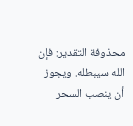محذوفة التقدير: فإن الله سيبطله. ويجوز أن ينصب السحر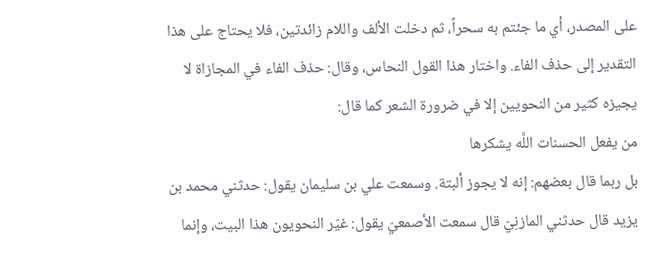على المصدر، أي ما جئتم به سحراً، ثم دخلت الألف واللام زائدتين، فلا يحتاج على هذا التقدير إلى حذف الفاء. واختار هذا القول النحاس، وقال: حذف الفاء في المجازاة لا يجيزه كثير من النحويين إلا في ضرورة الشعر كما قال:
من يفعل الحسنات اللَّه يشكرها
بل ربما قال بعضهم: إنه لا يجوز ألبتة. وسمعت علي بن سليمان يقول: حدثني محمد بن يزيد قال حدثني المازنِيّ قال سمعت الأصمعيّ يقول: غيّر النحويون هذا البيت، وإنما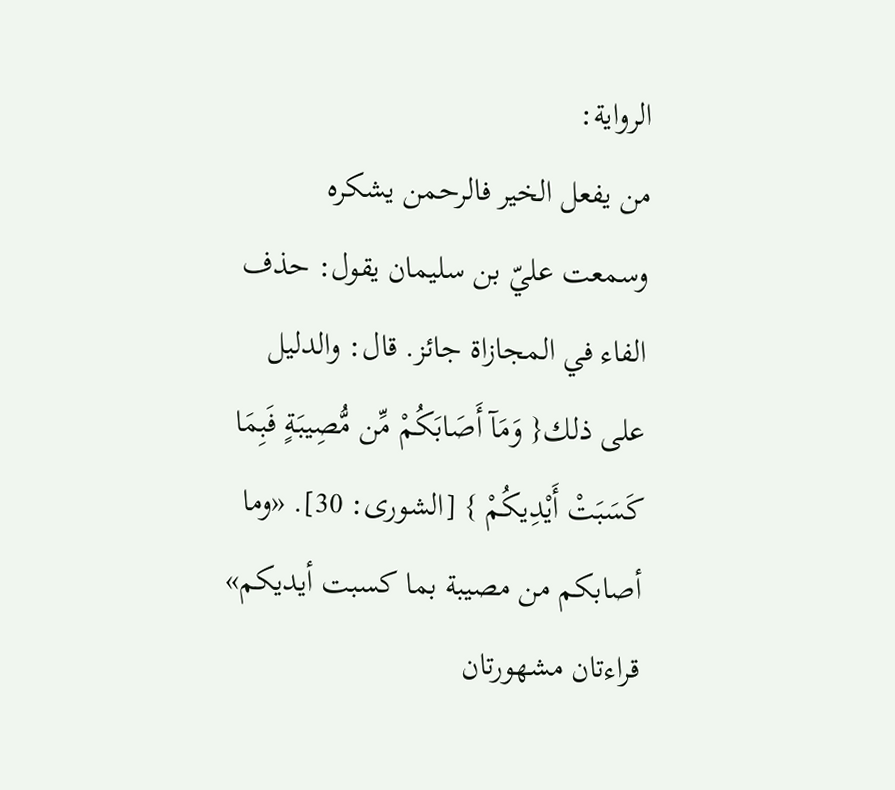الرواية:
من يفعل الخير فالرحمن يشكره
وسمعت عليّ بن سليمان يقول: حذف الفاء في المجازاة جائز. قال: والدليل على ذلك{ وَمَآ أَصَابَكُمْ مِّن مُّصِيبَةٍ فَبِمَا كَسَبَتْ أَيْدِيكُمْ } [الشورى: 30]. «وما أصابكم من مصيبة بما كسبت أيديكم» قراءتان مشهورتان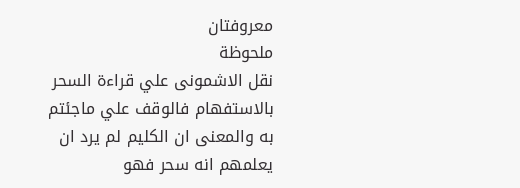معروفتان
ملحوظة
نقل الاشمونى علي قراءة السحر بالاستفهام فالوقف علي ماجئتم به والمعنى ان الكليم لم يرد ان يعلمهم انه سحر فهو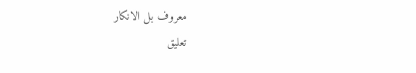معروف بل الانكار
تعليق